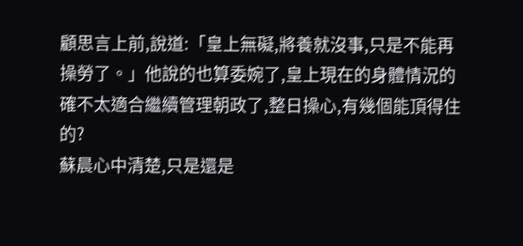顧思言上前,說道:「皇上無礙,將養就沒事,只是不能再操勞了。」他說的也算委婉了,皇上現在的身體情況的確不太適合繼續管理朝政了,整日操心,有幾個能頂得住的?
蘇晨心中清楚,只是還是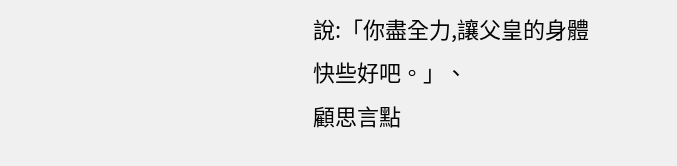說:「你盡全力,讓父皇的身體快些好吧。」、
顧思言點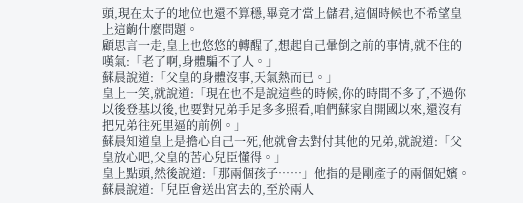頭,現在太子的地位也還不算穩,畢竟才當上儲君,這個時候也不希望皇上這齣什麼問題。
顧思言一走,皇上也悠悠的轉醒了,想起自己暈倒之前的事情,就不住的嘆氣:「老了啊,身體騙不了人。」
蘇晨說道:「父皇的身體沒事,天氣熱而已。」
皇上一笑,就說道:「現在也不是說這些的時候,你的時間不多了,不過你以後登基以後,也要對兄弟手足多多照看,咱們蘇家自開國以來,還沒有把兄弟往死里逼的前例。」
蘇晨知道皇上是擔心自己一死,他就會去對付其他的兄弟,就說道:「父皇放心吧,父皇的苦心兒臣懂得。」
皇上點頭,然後說道:「那兩個孩子……」他指的是剛產子的兩個妃嬪。
蘇晨說道:「兒臣會送出宮去的,至於兩人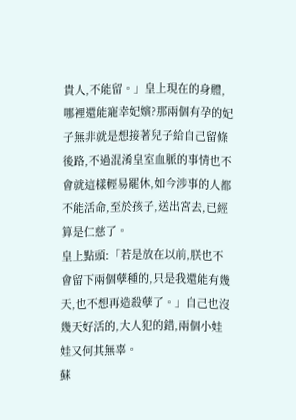貴人,不能留。」皇上現在的身體,哪裡還能寵幸妃嬪?那兩個有孕的妃子無非就是想接著兒子給自己留條後路,不過混淆皇室血脈的事情也不會就這樣輕易罷休,如今涉事的人都不能活命,至於孩子,送出宮去,已經算是仁慈了。
皇上點頭:「若是放在以前,朕也不會留下兩個孽種的,只是我還能有幾天,也不想再造殺孽了。」自己也沒幾天好活的,大人犯的錯,兩個小娃娃又何其無辜。
蘇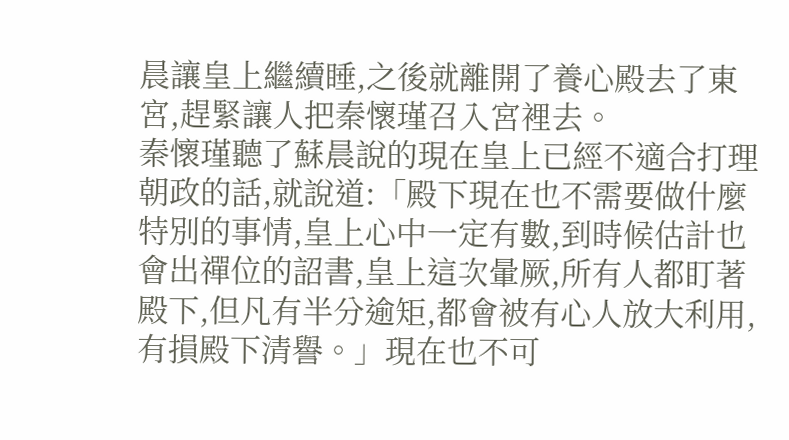晨讓皇上繼續睡,之後就離開了養心殿去了東宮,趕緊讓人把秦懷瑾召入宮裡去。
秦懷瑾聽了蘇晨說的現在皇上已經不適合打理朝政的話,就說道:「殿下現在也不需要做什麼特別的事情,皇上心中一定有數,到時候估計也會出禪位的詔書,皇上這次暈厥,所有人都盯著殿下,但凡有半分逾矩,都會被有心人放大利用,有損殿下清譽。」現在也不可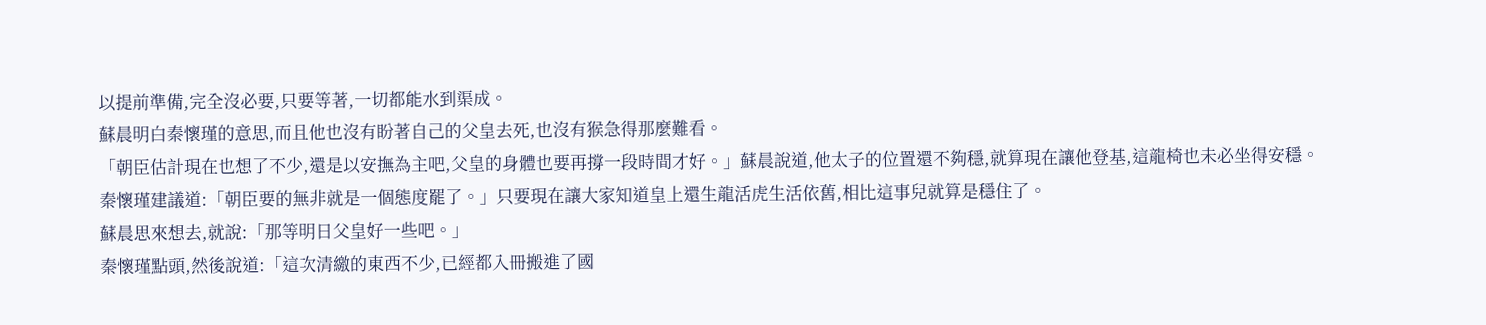以提前準備,完全沒必要,只要等著,一切都能水到渠成。
蘇晨明白秦懷瑾的意思,而且他也沒有盼著自己的父皇去死,也沒有猴急得那麼難看。
「朝臣估計現在也想了不少,還是以安撫為主吧,父皇的身體也要再撐一段時間才好。」蘇晨說道,他太子的位置還不夠穩,就算現在讓他登基,這龍椅也未必坐得安穩。
秦懷瑾建議道:「朝臣要的無非就是一個態度罷了。」只要現在讓大家知道皇上還生龍活虎生活依舊,相比這事兒就算是穩住了。
蘇晨思來想去,就說:「那等明日父皇好一些吧。」
秦懷瑾點頭,然後說道:「這次清繳的東西不少,已經都入冊搬進了國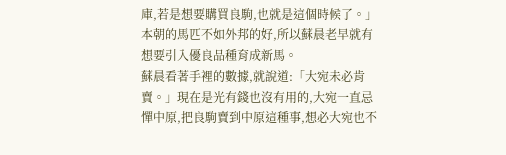庫,若是想要購買良駒,也就是這個時候了。」本朝的馬匹不如外邦的好,所以蘇晨老早就有想要引入優良品種育成新馬。
蘇晨看著手裡的數據,就說道:「大宛未必肯賣。」現在是光有錢也沒有用的,大宛一直忌憚中原,把良駒賣到中原這種事,想必大宛也不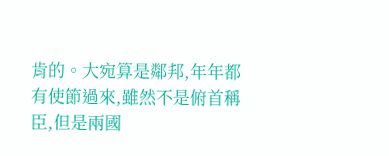肯的。大宛算是鄰邦,年年都有使節過來,雖然不是俯首稱臣,但是兩國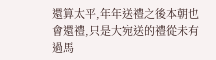還算太平,年年送禮之後本朝也會還禮,只是大宛送的禮從未有過馬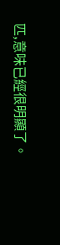匹,意味已經很明顯了。